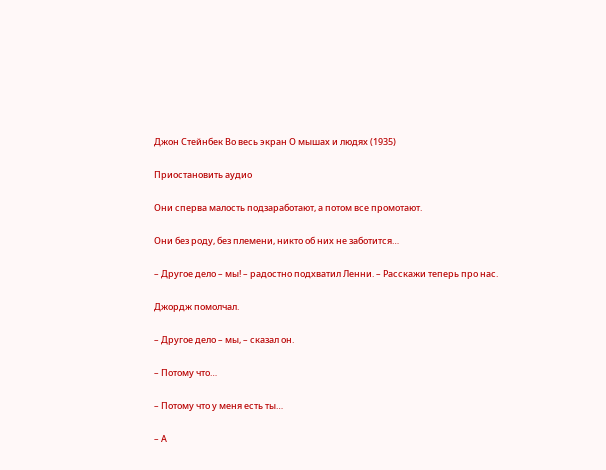Джон Стейнбек Во весь экран О мышах и людях (1935)

Приостановить аудио

Они сперва малость подзаработают, а потом все промотают.

Они без роду, без племени, никто об них не заботится…

– Другое дело – мы! – радостно подхватил Ленни. – Расскажи теперь про нас.

Джордж помолчал.

– Другое дело – мы, – сказал он.

– Потому что…

– Потому что у меня есть ты…

– А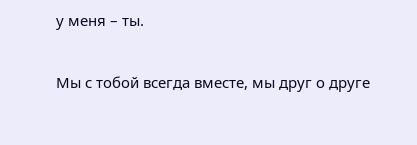у меня – ты.

Мы с тобой всегда вместе, мы друг о друге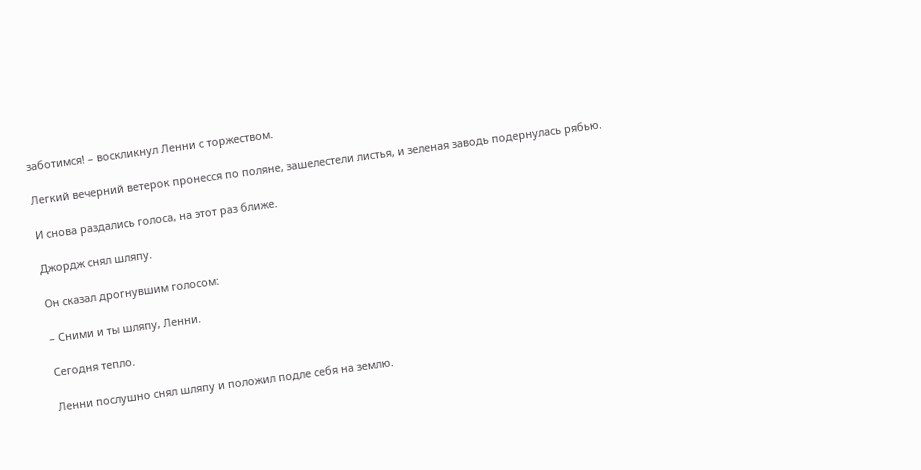заботимся! – воскликнул Ленни с торжеством.

Легкий вечерний ветерок пронесся по поляне, зашелестели листья, и зеленая заводь подернулась рябью.

И снова раздались голоса, на этот раз ближе.

Джордж снял шляпу.

Он сказал дрогнувшим голосом:

– Сними и ты шляпу, Ленни.

Сегодня тепло.

Ленни послушно снял шляпу и положил подле себя на землю.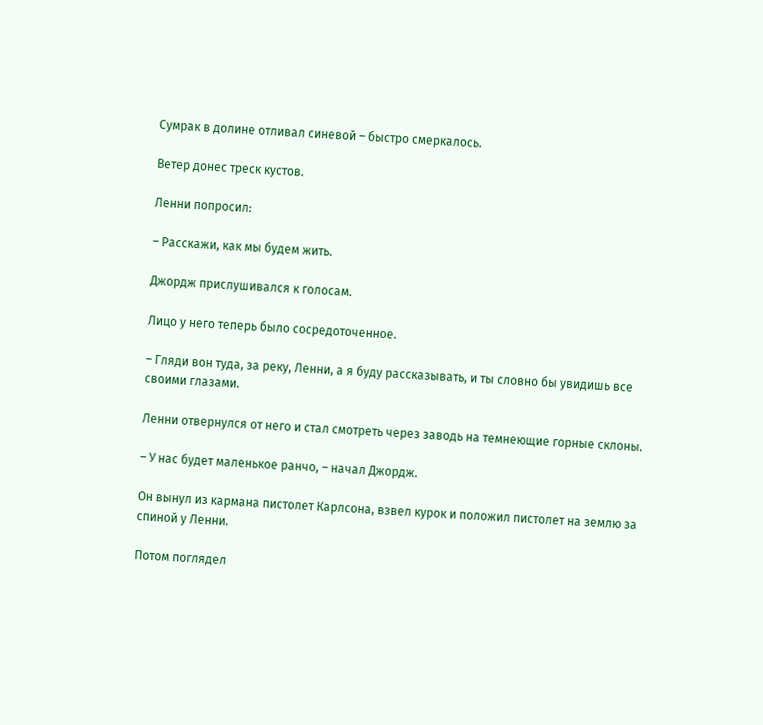Сумрак в долине отливал синевой – быстро смеркалось.

Ветер донес треск кустов.

Ленни попросил:

– Расскажи, как мы будем жить.

Джордж прислушивался к голосам.

Лицо у него теперь было сосредоточенное.

– Гляди вон туда, за реку, Ленни, а я буду рассказывать, и ты словно бы увидишь все своими глазами.

Ленни отвернулся от него и стал смотреть через заводь на темнеющие горные склоны.

– У нас будет маленькое ранчо, – начал Джордж.

Он вынул из кармана пистолет Карлсона, взвел курок и положил пистолет на землю за спиной у Ленни.

Потом поглядел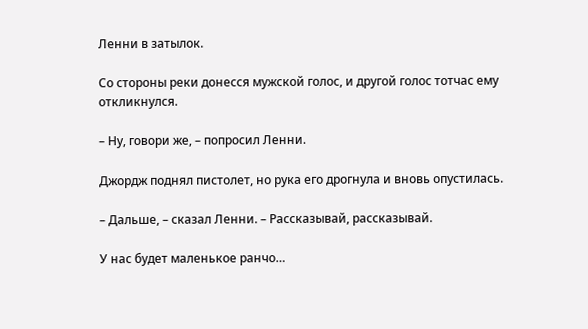Ленни в затылок.

Со стороны реки донесся мужской голос, и другой голос тотчас ему откликнулся.

– Ну, говори же, – попросил Ленни.

Джордж поднял пистолет, но рука его дрогнула и вновь опустилась.

– Дальше, – сказал Ленни. – Рассказывай, рассказывай.

У нас будет маленькое ранчо…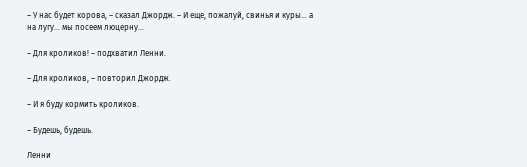– У нас будет корова, – сказал Джордж. – И еще, пожалуй, свинья и куры… а на лугу… мы посеем люцерну…

– Для кроликов! – подхватил Ленни.

– Для кроликов, – повторил Джордж.

– И я буду кормить кроликов.

– Будешь, будешь.

Ленни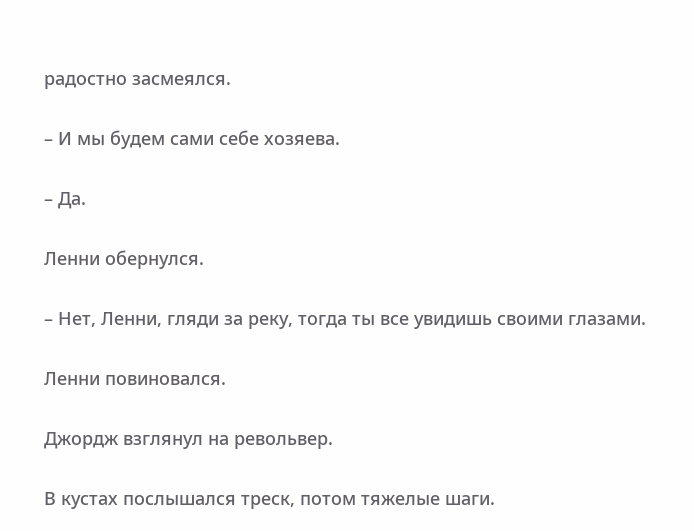радостно засмеялся.

– И мы будем сами себе хозяева.

– Да.

Ленни обернулся.

– Нет, Ленни, гляди за реку, тогда ты все увидишь своими глазами.

Ленни повиновался.

Джордж взглянул на револьвер.

В кустах послышался треск, потом тяжелые шаги.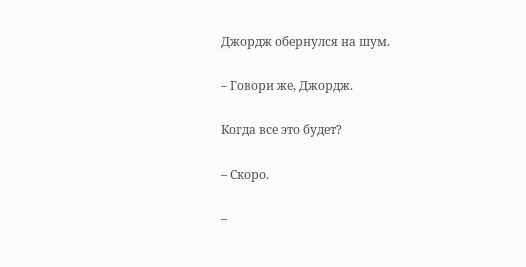Джордж обернулся на шум.

– Говори же, Джордж.

Когда все это будет?

– Скоро.

–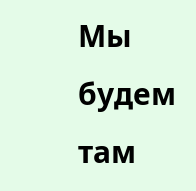Мы будем там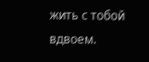жить с тобой вдвоем.